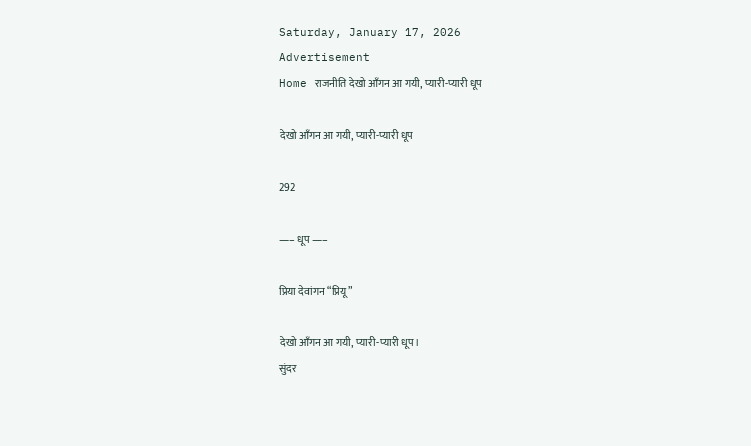Saturday, January 17, 2026
Advertisement
Home राजनीति देखो आँगन आ गयी, प्यारी-प्यारी धूप

देखो आँगन आ गयी, प्यारी-प्यारी धूप

292

—– धूप —–

प्रिया देवांगन “प्रियू”

देखो आँगन आ गयी, प्यारी-प्यारी धूप।
सुंदर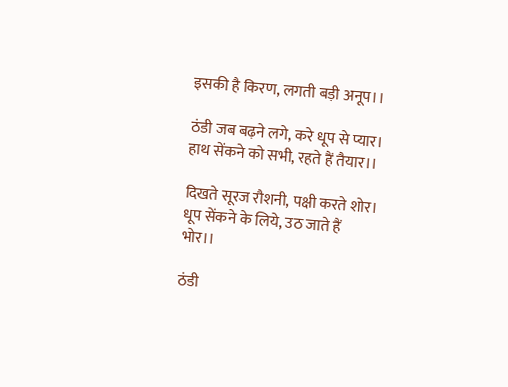इसकी है किरण, लगती बड़ी अनूप।।

ठंडी जब बढ़ने लगे, करे धूप से प्यार।
हाथ सेंकने को सभी, रहते हैं तैयार।।

दिखते सूरज रौशनी, पक्षी करते शोर।
धूप सेंकने के लिये, उठ जाते हैं भोर।।

ठंडी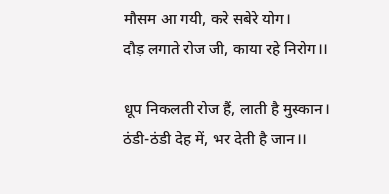मौसम आ गयी, करे सबेरे योग।
दौड़ लगाते रोज जी, काया रहे निरोग।।

धूप निकलती रोज हैं, लाती है मुस्कान।
ठंडी-ठंडी देह में, भर देती है जान।।